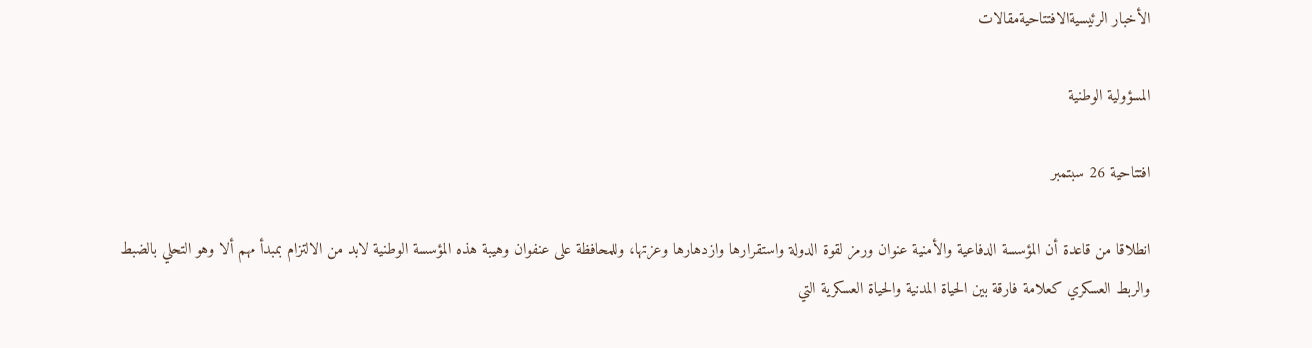الأخبار الرئيسيةالافتتاحيةمقالات

المسؤولية الوطنية

افتتاحية 26 سبتمبر

انطلاقا من قاعدة أن المؤسسة الدفاعية والأمنية عنوان ورمز لقوة الدولة واستقرارها وازدهارها وعزتها، وللمحافظة على عنفوان وهيبة هذه المؤسسة الوطنية لابد من الالتزام بمبدأ مهم ألا وهو التحلي بالضبط والربط العسكري كعلامة فارقة بين الحياة المدنية والحياة العسكرية التي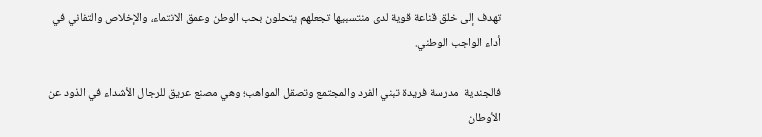تهدف إلى خلق قناعة قوية لدى منتسبيها تجعلهم يتحلون بحب الوطن وعمق الانتماء، والإخلاص والتفاني في أداء الواجب الوطني.

فالجندية  مدرسة فريدة تبني الفرد والمجتمع وتصقل المواهب؛ وهي مصنع عريق للرجال الأشداء في الذود عن الأوطان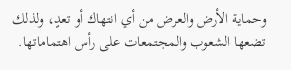وحماية الأرض والعرض من أي انتهاك أو تعدٍ، ولذلك تضعها الشعوب والمجتمعات على رأس اهتماماتها.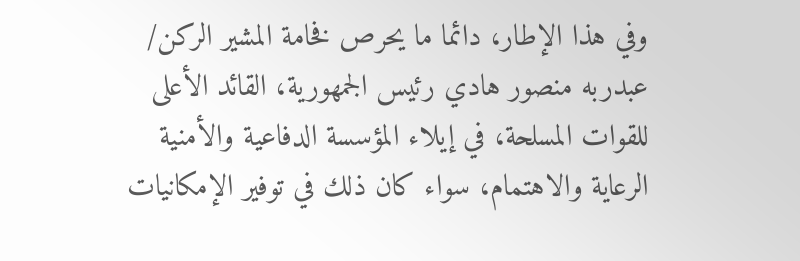وفي هذا الإطار، دائما ما يحرص فخامة المشير الركن/ عبدربه منصور هادي رئيس الجمهورية، القائد الأعلى للقوات المسلحة، في إيلاء المؤسسة الدفاعية والأمنية الرعاية والاهتمام، سواء كان ذلك في توفير الإمكانيات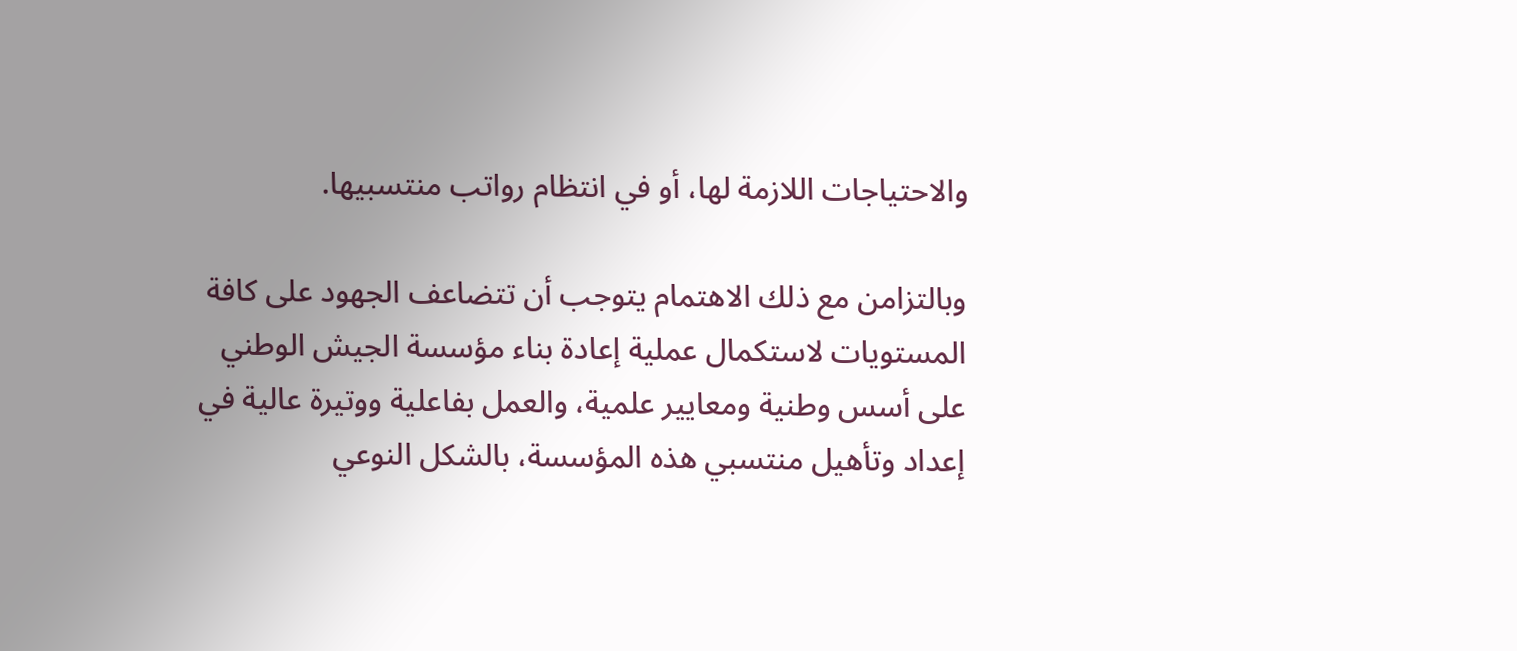والاحتياجات اللازمة لها، أو في انتظام رواتب منتسبيها.

وبالتزامن مع ذلك الاهتمام يتوجب أن تتضاعف الجهود على كافة المستويات لاستكمال عملية إعادة بناء مؤسسة الجيش الوطني على أسس وطنية ومعايير علمية، والعمل بفاعلية ووتيرة عالية في  إعداد وتأهيل منتسبي هذه المؤسسة، بالشكل النوعي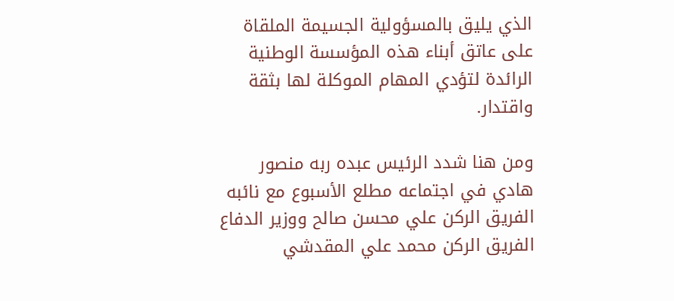الذي يليق بالمسؤولية الجسيمة الملقاة على عاتق أبناء هذه المؤسسة الوطنية الرائدة لتؤدي المهام الموكلة لها بثقة واقتدار.

ومن هنا شدد الرئيس عبده ربه منصور هادي في اجتماعه مطلع الأسبوع مع نائبه الفريق الركن علي محسن صالح ووزير الدفاع الفريق الركن محمد علي المقدشي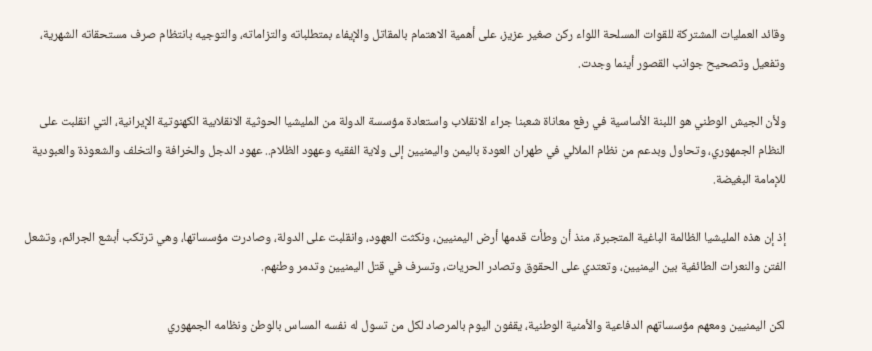وقائد العمليات المشتركة للقوات المسلحة اللواء ركن صغير عزيز، على أهمية الاهتمام بالمقاتل والإيفاء بمتطلباته والتزاماته، والتوجيه بانتظام صرف مستحقاته الشهرية، وتفعيل وتصحيح جوانب القصور أينما وجدت.

ولأن الجيش الوطني هو اللبنة الأساسية في رفع معاناة شعبنا جراء الانقلاب واستعادة مؤسسة الدولة من المليشيا الحوثية الانقلابية الكهنوتية الإيرانية، التي انقلبت على النظام الجمهوري، وتحاول وبدعم من نظام الملالي في طهران العودة باليمن واليمنيين إلى ولاية الفقيه وعهود الظلام.. عهود الدجل والخرافة والتخلف والشعوذة والعبودية  للإمامة البغيضة.

إذ إن هذه المليشيا الظالمة الباغية المتجبرة، منذ أن وطأت قدمها أرض اليمنيين، ونكثت العهود، وانقلبت على الدولة، وصادرت مؤسساتها، وهي ترتكب أبشع الجرائم، وتشعل الفتن والنعرات الطائفية بين اليمنيين، وتعتدي على الحقوق وتصادر الحريات، وتسرف في قتل اليمنيين وتدمر وطنهم.

لكن اليمنيين ومعهم مؤسساتهم الدفاعية والأمنية الوطنية، يقفون اليوم بالمرصاد لكل من تسول له نفسه المساس بالوطن ونظامه الجمهوري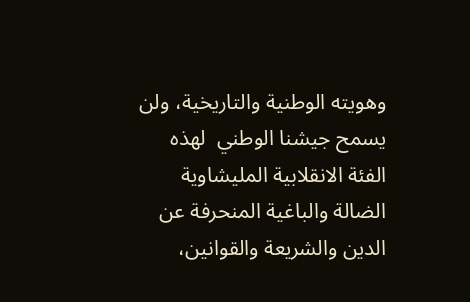وهويته الوطنية والتاريخية، ولن يسمح جيشنا الوطني  لهذه الفئة الانقلابية المليشاوية الضالة والباغية المنحرفة عن الدين والشريعة والقوانين،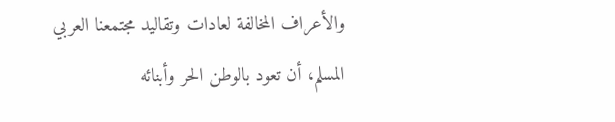والأعراف المخالفة لعادات وتقاليد مجتمعنا العربي المسلم، أن تعود بالوطن الحر وأبنائه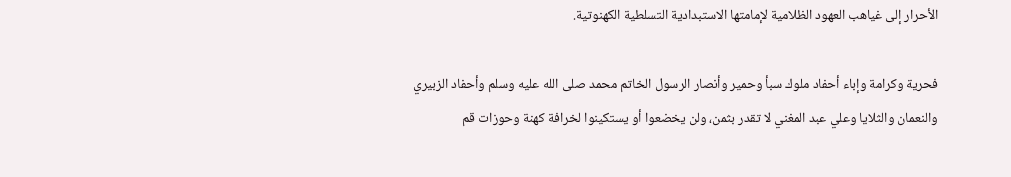الأحرار إلى غياهب العهود الظلامية لإمامتها الاستبدادية التسلطية الكهنوتية.

فحرية وكرامة وإباء أحفاد ملوك سبأ وحمير وأنصار الرسول الخاتم محمد صلى الله عليه وسلم وأحفاد الزبيري والنعمان والثلايا وعلي عبد المغني لا تقدر بثمن، ولن يخضعوا أو يستكينوا لخرافة كهنة وحوزات قم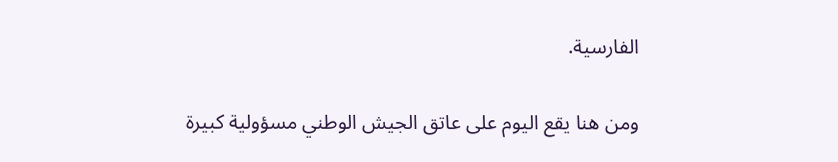الفارسية.

ومن هنا يقع اليوم على عاتق الجيش الوطني مسؤولية كبيرة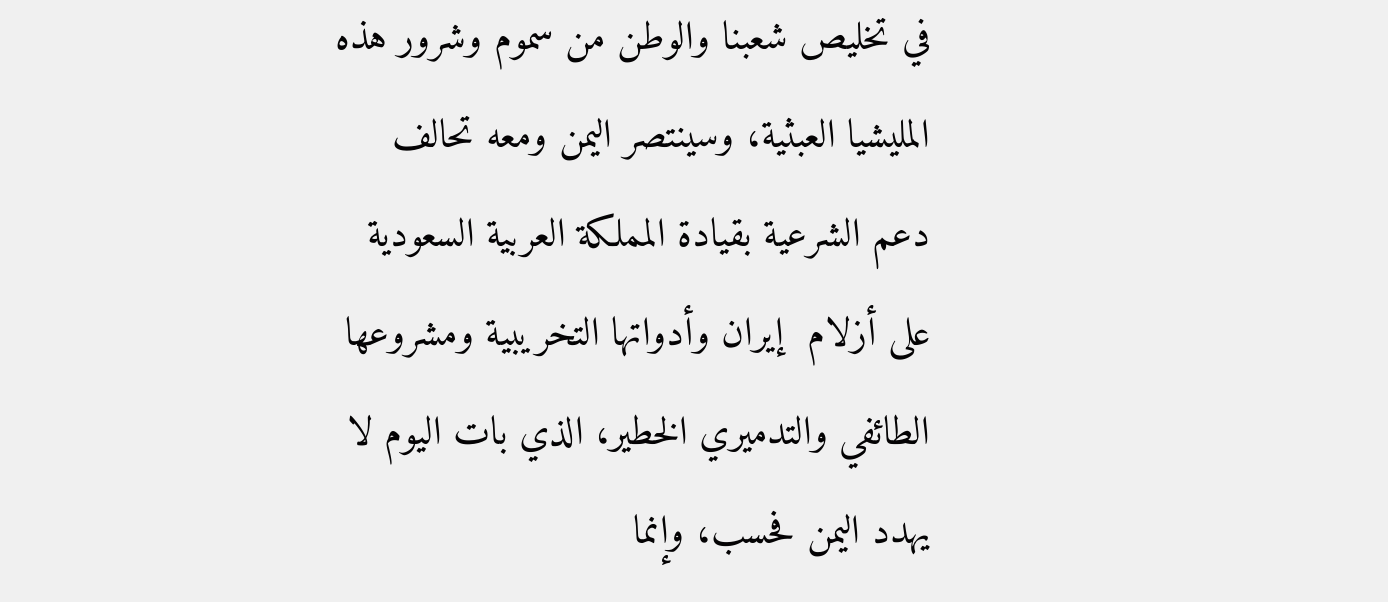في تخليص شعبنا والوطن من سموم وشرور هذه المليشيا العبثية، وسينتصر اليمن ومعه تحالف دعم الشرعية بقيادة المملكة العربية السعودية على أزلام  إيران وأدواتها التخريبية ومشروعها الطائفي والتدميري الخطير، الذي بات اليوم لا يهدد اليمن فحسب، وإنما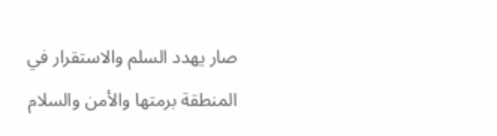صار يهدد السلم والاستقرار في المنطقة برمتها والأمن والسلام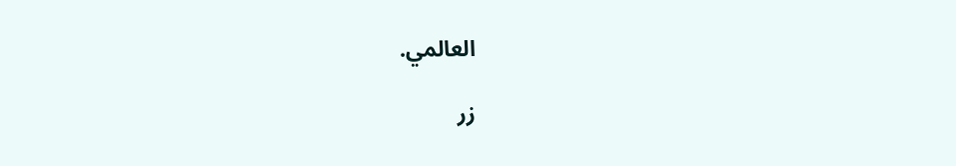العالمي.

زر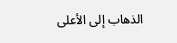الذهاب إلى الأعلى